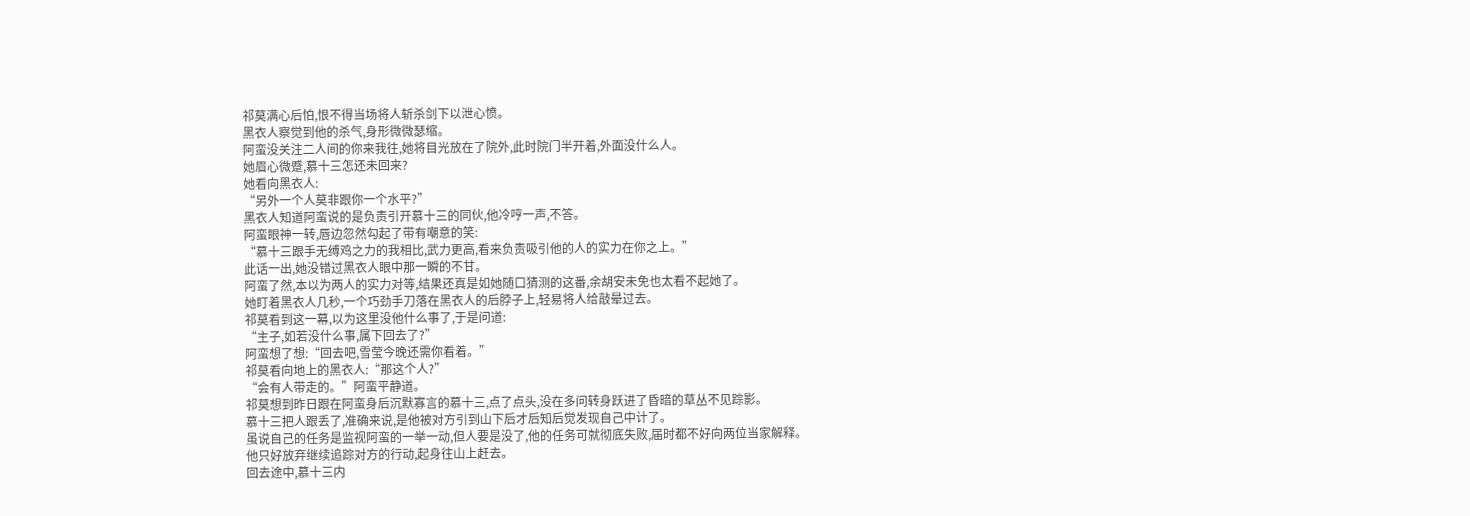祁莫满心后怕,恨不得当场将人斩杀剑下以泄心愤。
黑衣人察觉到他的杀气,身形微微瑟缩。
阿蛮没关注二人间的你来我往,她将目光放在了院外,此时院门半开着,外面没什么人。
她眉心微蹙,慕十三怎还未回来?
她看向黑衣人:
“另外一个人莫非跟你一个水平?”
黑衣人知道阿蛮说的是负责引开慕十三的同伙,他冷哼一声,不答。
阿蛮眼神一转,唇边忽然勾起了带有嘲意的笑:
“慕十三跟手无缚鸡之力的我相比,武力更高,看来负责吸引他的人的实力在你之上。”
此话一出,她没错过黑衣人眼中那一瞬的不甘。
阿蛮了然,本以为两人的实力对等,结果还真是如她随口猜测的这番,余胡安未免也太看不起她了。
她盯着黑衣人几秒,一个巧劲手刀落在黑衣人的后脖子上,轻易将人给敲晕过去。
祁莫看到这一幕,以为这里没他什么事了,于是问道:
“主子,如若没什么事,属下回去了?”
阿蛮想了想:“回去吧,雪莹今晚还需你看着。”
祁莫看向地上的黑衣人:“那这个人?”
“会有人带走的。”阿蛮平静道。
祁莫想到昨日跟在阿蛮身后沉默寡言的慕十三,点了点头,没在多问转身跃进了昏暗的草丛不见踪影。
慕十三把人跟丢了,准确来说,是他被对方引到山下后才后知后觉发现自己中计了。
虽说自己的任务是监视阿蛮的一举一动,但人要是没了,他的任务可就彻底失败,届时都不好向两位当家解释。
他只好放弃继续追踪对方的行动,起身往山上赶去。
回去途中,慕十三内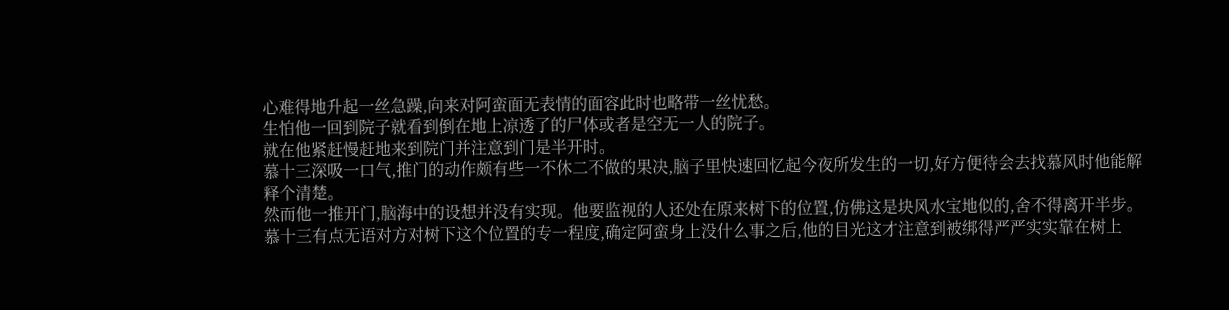心难得地升起一丝急躁,向来对阿蛮面无表情的面容此时也略带一丝忧愁。
生怕他一回到院子就看到倒在地上凉透了的尸体或者是空无一人的院子。
就在他紧赶慢赶地来到院门并注意到门是半开时。
慕十三深吸一口气,推门的动作颇有些一不休二不做的果决,脑子里快速回忆起今夜所发生的一切,好方便待会去找慕风时他能解释个清楚。
然而他一推开门,脑海中的设想并没有实现。他要监视的人还处在原来树下的位置,仿佛这是块风水宝地似的,舍不得离开半步。
慕十三有点无语对方对树下这个位置的专一程度,确定阿蛮身上没什么事之后,他的目光这才注意到被绑得严严实实靠在树上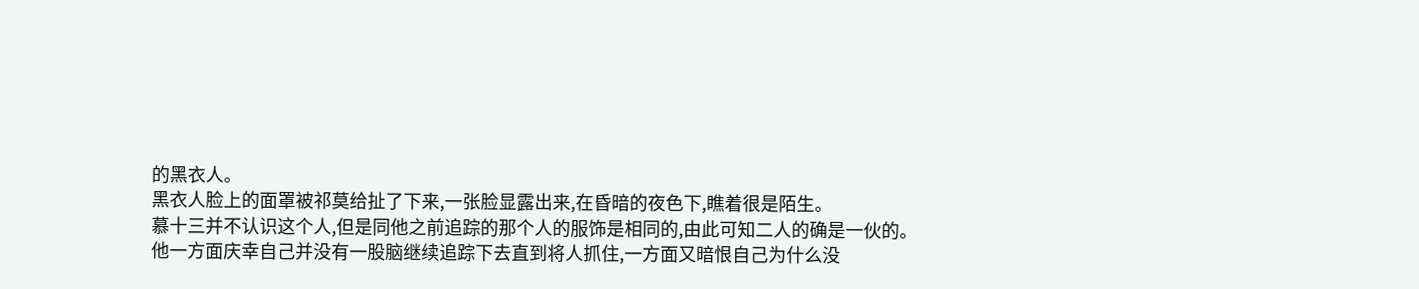的黑衣人。
黑衣人脸上的面罩被祁莫给扯了下来,一张脸显露出来,在昏暗的夜色下,瞧着很是陌生。
慕十三并不认识这个人,但是同他之前追踪的那个人的服饰是相同的,由此可知二人的确是一伙的。
他一方面庆幸自己并没有一股脑继续追踪下去直到将人抓住,一方面又暗恨自己为什么没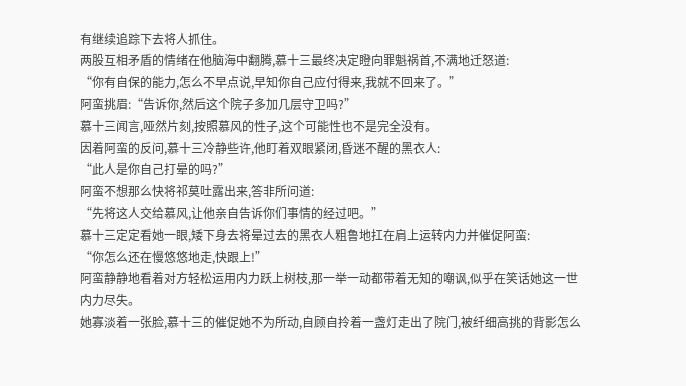有继续追踪下去将人抓住。
两股互相矛盾的情绪在他脑海中翻腾,慕十三最终决定瞪向罪魁祸首,不满地迁怒道:
“你有自保的能力,怎么不早点说,早知你自己应付得来,我就不回来了。”
阿蛮挑眉:“告诉你,然后这个院子多加几层守卫吗?”
慕十三闻言,哑然片刻,按照慕风的性子,这个可能性也不是完全没有。
因着阿蛮的反问,慕十三冷静些许,他盯着双眼紧闭,昏迷不醒的黑衣人:
“此人是你自己打晕的吗?”
阿蛮不想那么快将祁莫吐露出来,答非所问道:
“先将这人交给慕风,让他亲自告诉你们事情的经过吧。”
慕十三定定看她一眼,矮下身去将晕过去的黑衣人粗鲁地扛在肩上运转内力并催促阿蛮:
“你怎么还在慢悠悠地走,快跟上!”
阿蛮静静地看着对方轻松运用内力跃上树枝,那一举一动都带着无知的嘲讽,似乎在笑话她这一世内力尽失。
她寡淡着一张脸,慕十三的催促她不为所动,自顾自拎着一盏灯走出了院门,被纤细高挑的背影怎么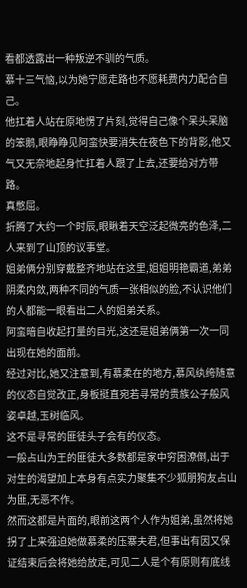看都透露出一种叛逆不驯的气质。
慕十三气恼,以为她宁愿走路也不愿耗费内力配合自己。
他扛着人站在原地愣了片刻,觉得自己像个呆头呆脑的笨鹅,眼睁睁见阿蛮快要消失在夜色下的背影,他又气又无奈地起身忙扛着人跟了上去,还要给对方带路。
真憋屈。
折腾了大约一个时辰,眼瞅着天空泛起微亮的色泽,二人来到了山顶的议事堂。
姐弟俩分别穿戴整齐地站在这里,姐姐明艳霸道,弟弟阴柔内敛,两种不同的气质一张相似的脸,不认识他们的人都能一眼看出二人的姐弟关系。
阿蛮暗自收起打量的目光,这还是姐弟俩第一次一同出现在她的面前。
经过对比,她又注意到,有慕柔在的地方,慕风纨绔随意的仪态自觉改正,身板挺直宛若寻常的贵族公子般风姿卓越,玉树临风。
这不是寻常的匪徒头子会有的仪态。
一般占山为王的匪徒大多数都是家中穷困潦倒,出于对生的渴望加上本身有点实力聚集不少狐朋狗友占山为匪,无恶不作。
然而这都是片面的,眼前这两个人作为姐弟,虽然将她拐了上来强迫她做慕柔的压寨夫君,但事出有因又保证结束后会将她给放走,可见二人是个有原则有底线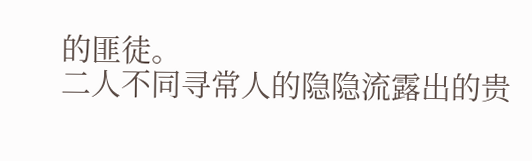的匪徒。
二人不同寻常人的隐隐流露出的贵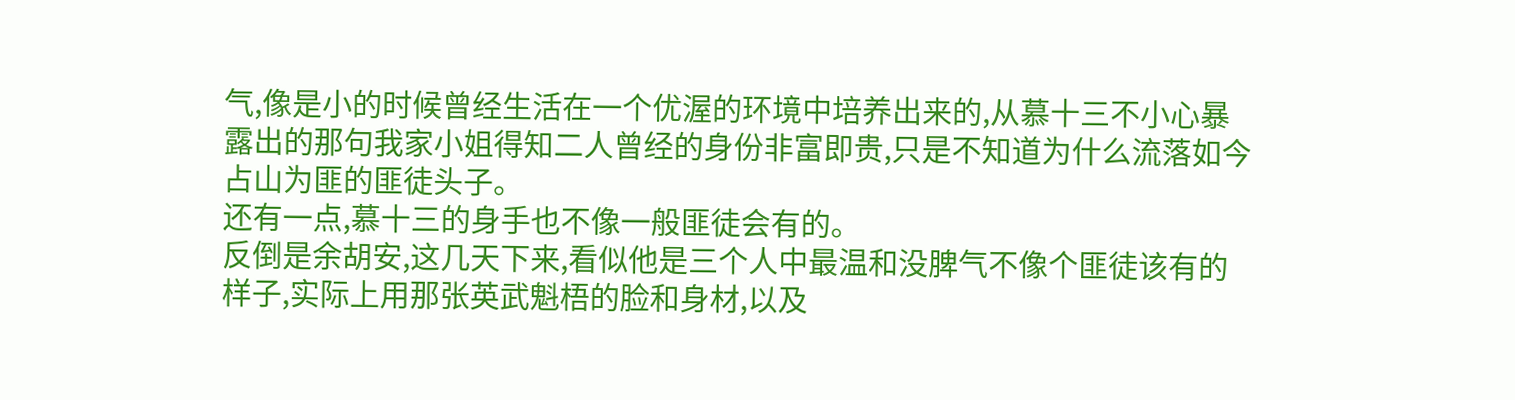气,像是小的时候曾经生活在一个优渥的环境中培养出来的,从慕十三不小心暴露出的那句我家小姐得知二人曾经的身份非富即贵,只是不知道为什么流落如今占山为匪的匪徒头子。
还有一点,慕十三的身手也不像一般匪徒会有的。
反倒是余胡安,这几天下来,看似他是三个人中最温和没脾气不像个匪徒该有的样子,实际上用那张英武魁梧的脸和身材,以及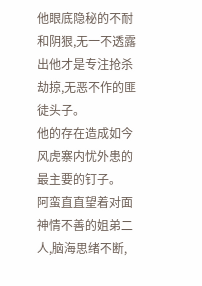他眼底隐秘的不耐和阴狠,无一不透露出他才是专注抢杀劫掠,无恶不作的匪徒头子。
他的存在造成如今风虎寨内忧外患的最主要的钉子。
阿蛮直直望着对面神情不善的姐弟二人,脑海思绪不断,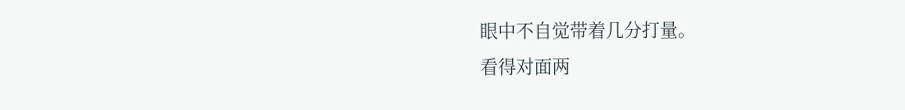眼中不自觉带着几分打量。
看得对面两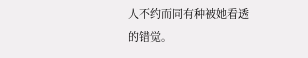人不约而同有种被她看透的错觉。